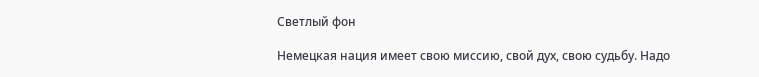Светлый фон

Немецкая нация имеет свою миссию, свой дух, свою судьбу. Надо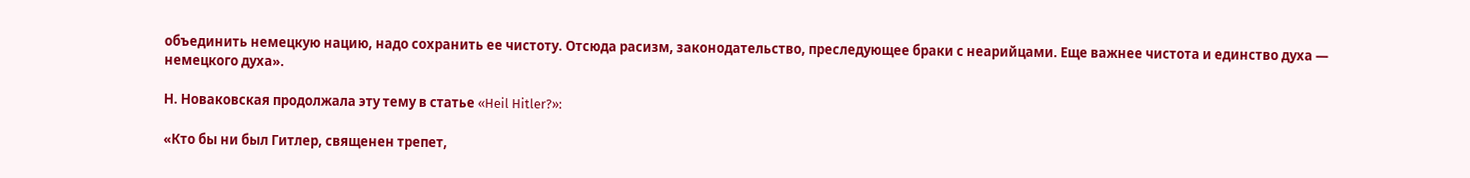объединить немецкую нацию, надо сохранить ее чистоту. Отсюда расизм, законодательство, преследующее браки с неарийцами. Еще важнее чистота и единство духа — немецкого духа».

Н. Новаковская продолжала эту тему в статье «Heil Hitler?»:

«Кто бы ни был Гитлер, священен трепет,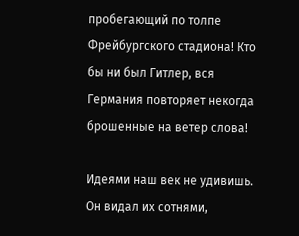пробегающий по толпе Фрейбургского стадиона! Кто бы ни был Гитлер, вся Германия повторяет некогда брошенные на ветер слова!

Идеями наш век не удивишь. Он видал их сотнями,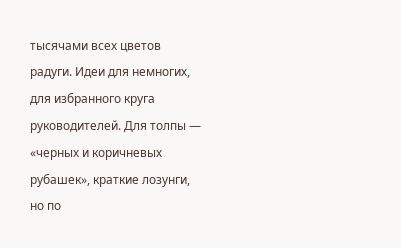тысячами всех цветов радуги. Идеи для немногих, для избранного круга руководителей. Для толпы — «черных и коричневых рубашек», краткие лозунги, но по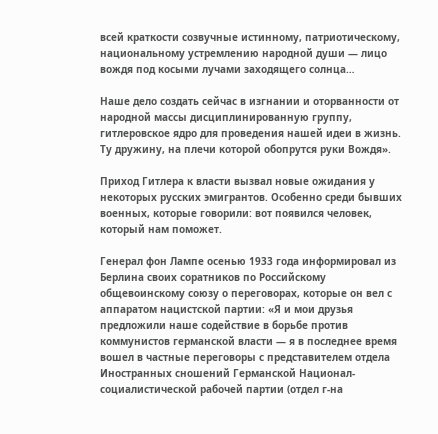всей краткости созвучные истинному, патриотическому, национальному устремлению народной души — лицо вождя под косыми лучами заходящего солнца…

Наше дело создать сейчас в изгнании и оторванности от народной массы дисциплинированную группу, гитлеровское ядро для проведения нашей идеи в жизнь. Ту дружину, на плечи которой обопрутся руки Вождя».

Приход Гитлера к власти вызвал новые ожидания у некоторых русских эмигрантов. Особенно среди бывших военных, которые говорили: вот появился человек, который нам поможет.

Генерал фон Лампе осенью 1933 года информировал из Берлина своих соратников по Российскому общевоинскому союзу о переговорах, которые он вел с аппаратом нацистской партии: «Я и мои друзья предложили наше содействие в борьбе против коммунистов германской власти — я в последнее время вошел в частные переговоры с представителем отдела Иностранных сношений Германской Национал-социалистической рабочей партии (отдел г-на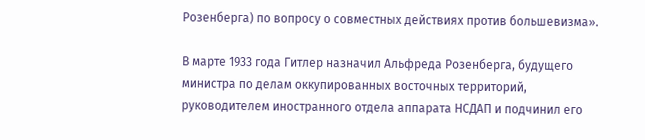Розенберга) по вопросу о совместных действиях против большевизма».

В марте 1933 года Гитлер назначил Альфреда Розенберга, будущего министра по делам оккупированных восточных территорий, руководителем иностранного отдела аппарата НСДАП и подчинил его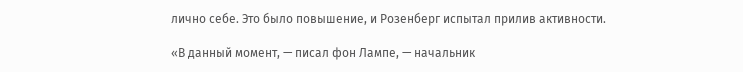лично себе. Это было повышение, и Розенберг испытал прилив активности.

«В данный момент, — писал фон Лампе, — начальник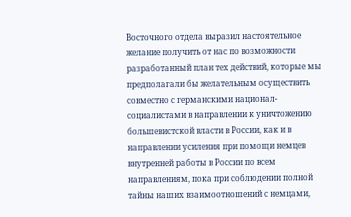Восточного отдела выразил настоятельное желание получить от нас по возможности разработанный план тех действий, которые мы предполагали бы желательным осуществить совместно с германскими национал-социалистами в направлении к уничтожению большевистской власти в России, как и в направлении усиления при помощи немцев внутренней работы в России по всем направлениям, пока при соблюдении полной тайны наших взаимоотношений с немцами,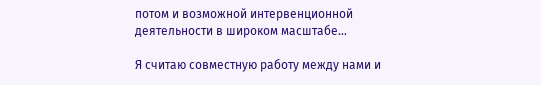потом и возможной интервенционной деятельности в широком масштабе…

Я считаю совместную работу между нами и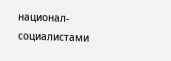национал-социалистами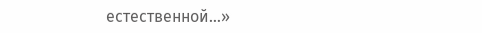естественной…»